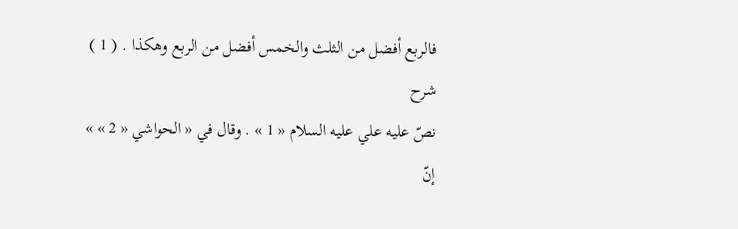فالربع أفضل من الثلث والخمس أفضل من الربع وهكذا . ( 1 )
شرح
نصّ عليه علي عليه السلام « 1 » . وقال في « الحواشي « 2 » » إنّ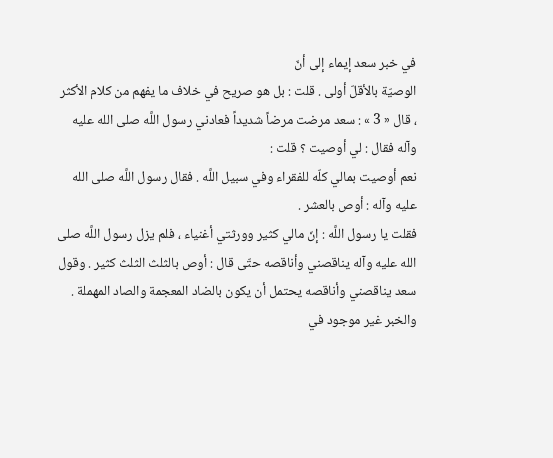في خبر سعد إيماء إلى أنّ
الوصيّة بالأقلّ أولى . قلت : بل هو صريح في خلاف ما يفهم من كلام الأكثر ، قال « 3 » : سعد مرضت مرضاً شديداً فعادني رسول اللَّه صلى الله عليه وآله فقال : لي أوصيت ؟ قلت :
نعم أوصيت بمالي كلّه للفقراء وفي سبيل اللَّه . فقال رسول اللَّه صلى الله عليه وآله : أوص بالعشر .
فقلت يا رسول اللَّه : إنّ مالي كثير وورثتي أغنياء ، فلم يزل رسول اللَّه صلى الله عليه وآله يناقصني وأناقصه حتّى قال : أوص بالثلث الثلث كثير . وقول سعد يناقصني وأناقصه يحتمل أن يكون بالضاد المعجمة والصاد المهملة . والخبر غير موجود في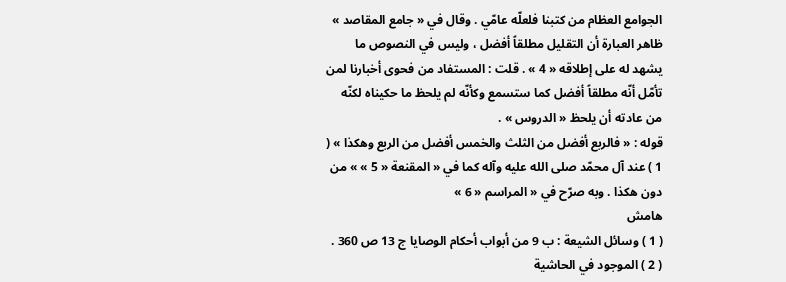الجوامع العظام من كتبنا فلعلّه عامّي . وقال في « جامع المقاصد » ظاهر العبارة أن التقليل مطلقاً أفضل ، وليس في النصوص ما يشهد له على إطلاقه « 4 » . قلت : المستفاد من فحوى أخبارنا لمن تأمّل أنّه مطلقاً أفضل كما ستسمع وكأنّه لم يلحظ ما حكيناه لكنّه من عادته أن يلحظ « الدروس » .
قوله : « فالربع أفضل من الثلث والخمس أفضل من الربع وهكذا » ( 1 ) عند آل محمّد صلى الله عليه وآله كما في « المقنعة « 5 » » من دون هكذا . وبه صرّح في « المراسم « 6 »
هامش
( 1 ) وسائل الشيعة : ب 9 من أبواب أحكام الوصايا ج 13 ص 360 .
( 2 ) الموجود في الحاشية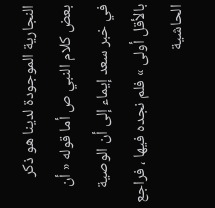النجارية الموجودة لدينا هو ذكر بعض كلام النبي ص أما قوله « أن في خبر سعد إيماء إلى أن الوصية بالأقل أولى » فلم نجده فيها ، فراجع الحاشية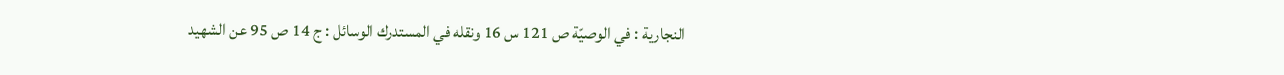النجارية : في الوصيّة ص 121 س 16 ونقله في المستدرك الوسائل : ج 14 ص 95 عن الشهيد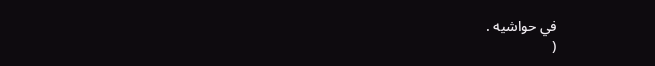في حواشيه .
(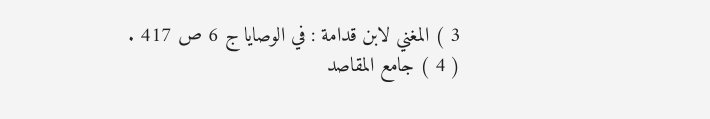3 ) المغني لابن قدامة : في الوصايا ج 6 ص 417 .
( 4 ) جامع المقاصد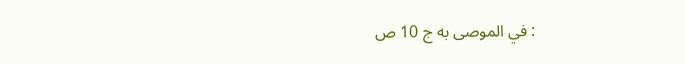: في الموصى به ج 10 ص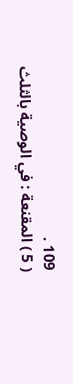109 .
( 5 ) المقنعة : في الوصية بالثلث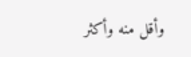وأقل منه وأكثر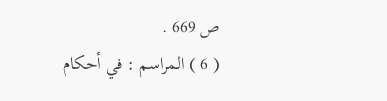ص 669 .
( 6 ) المراسم : في أحكام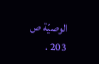الوصيّة ص 203 .